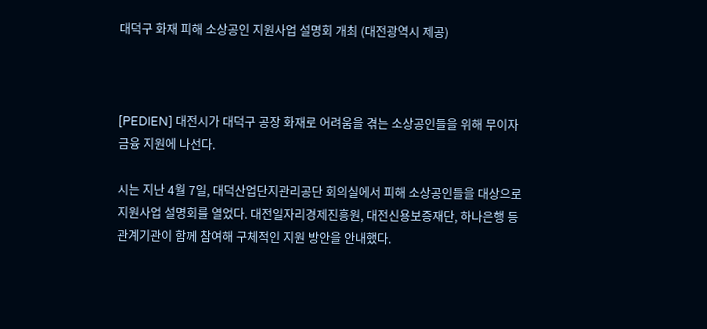대덕구 화재 피해 소상공인 지원사업 설명회 개최 (대전광역시 제공)



[PEDIEN] 대전시가 대덕구 공장 화재로 어려움을 겪는 소상공인들을 위해 무이자 금융 지원에 나선다.

시는 지난 4월 7일, 대덕산업단지관리공단 회의실에서 피해 소상공인들을 대상으로 지원사업 설명회를 열었다. 대전일자리경제진흥원, 대전신용보증재단, 하나은행 등 관계기관이 함께 참여해 구체적인 지원 방안을 안내했다.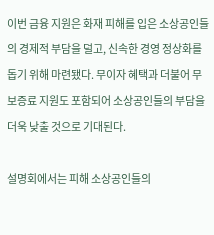이번 금융 지원은 화재 피해를 입은 소상공인들의 경제적 부담을 덜고, 신속한 경영 정상화를 돕기 위해 마련됐다. 무이자 혜택과 더불어 무보증료 지원도 포함되어 소상공인들의 부담을 더욱 낮출 것으로 기대된다.

설명회에서는 피해 소상공인들의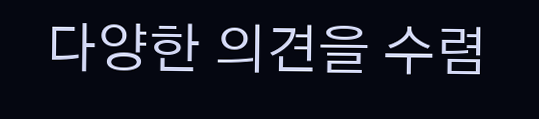다양한 의견을 수렴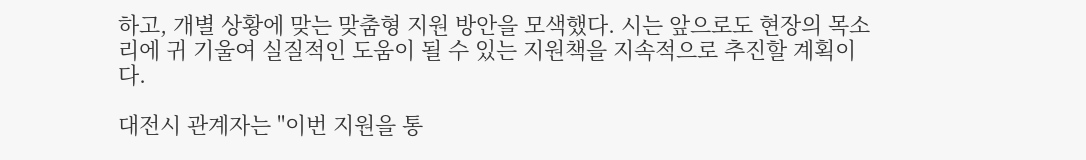하고, 개별 상황에 맞는 맞춤형 지원 방안을 모색했다. 시는 앞으로도 현장의 목소리에 귀 기울여 실질적인 도움이 될 수 있는 지원책을 지속적으로 추진할 계획이다.

대전시 관계자는 "이번 지원을 통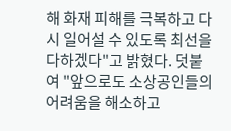해 화재 피해를 극복하고 다시 일어설 수 있도록 최선을 다하겠다"고 밝혔다. 덧붙여 "앞으로도 소상공인들의 어려움을 해소하고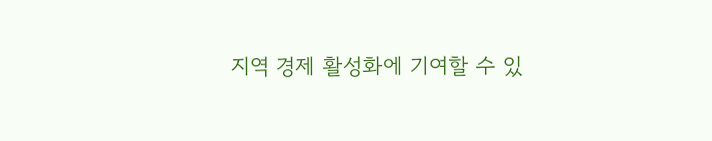지역 경제 활성화에 기여할 수 있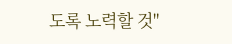도록 노력할 것"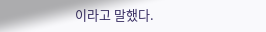이라고 말했다.